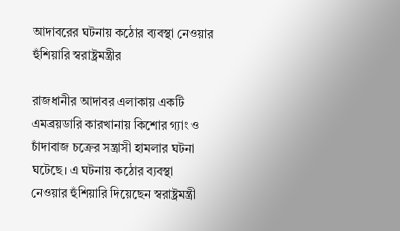আদাবরের ঘটনায় কঠোর ব্যবস্থা নেওয়ার হুঁশিয়ারি স্বরাষ্ট্রমন্ত্রীর

রাজধানীর আদাবর এলাকায় একটি এমব্রয়ডারি কারখানায় কিশোর গ্যাং ও চাঁদাবাজ চক্রের সন্ত্রাসী হামলার ঘটনা ঘটেছে। এ ঘটনায় কঠোর ব্যবস্থা নেওয়ার হুঁশিয়ারি দিয়েছেন স্বরাষ্ট্রমন্ত্রী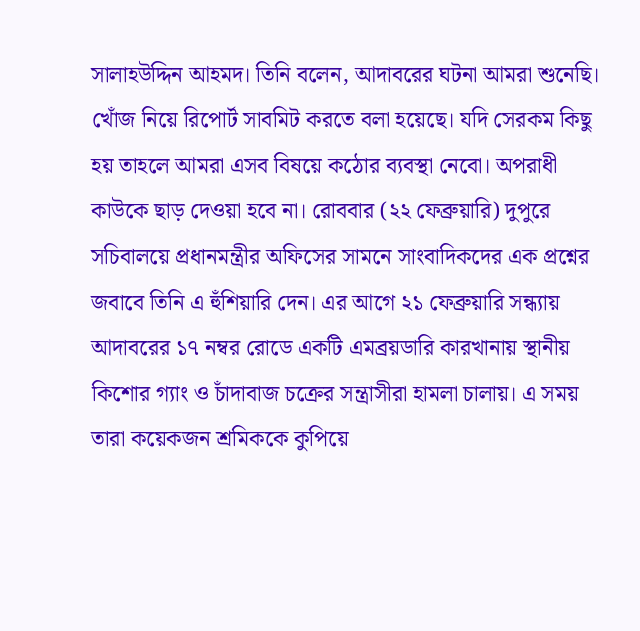সালাহউদ্দিন আহমদ। তিনি বলেন, আদাবরের ঘটনা আমরা শুনেছি। খোঁজ নিয়ে রিপোর্ট সাবমিট করতে বলা হয়েছে। যদি সেরকম কিছু হয় তাহলে আমরা এসব বিষয়ে কঠোর ব্যবস্থা নেবো। অপরাধী কাউকে ছাড় দেওয়া হবে না। রোববার (২২ ফেব্রুয়ারি) দুপুরে সচিবালয়ে প্রধানমন্ত্রীর অফিসের সামনে সাংবাদিকদের এক প্রশ্নের জবাবে তিনি এ হুঁশিয়ারি দেন। এর আগে ২১ ফেব্রুয়ারি সন্ধ্যায় আদাবরের ১৭ নম্বর রোডে একটি এমব্রয়ডারি কারখানায় স্থানীয় কিশোর গ্যাং ও চাঁদাবাজ চক্রের সন্ত্রাসীরা হামলা চালায়। এ সময় তারা কয়েকজন শ্রমিককে কুপিয়ে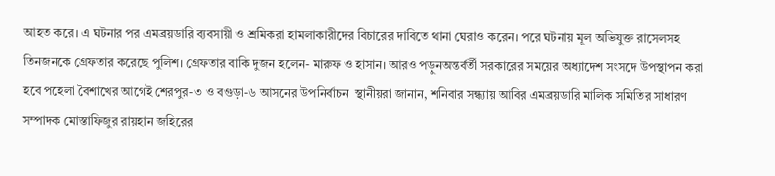আহত করে। এ ঘটনার পর এমব্রয়ডারি ব্যবসায়ী ও শ্রমিকরা হামলাকারীদের বিচারের দাবিতে থানা ঘেরাও করেন। পরে ঘটনায় মূল অভিযুক্ত রাসেলসহ তিনজনকে গ্রেফতার করেছে পুলিশ। গ্রেফতার বাকি দুজন হলেন- মারুফ ও হাসান। আরও পড়ুনঅন্তর্বর্তী সরকারের সময়ের অধ্যাদেশ সংসদে উপস্থাপন করা হবে পহেলা বৈশাখের আগেই শেরপুর-৩ ও বগুড়া-৬ আসনের উপনির্বাচন  স্থানীয়রা জানান, শনিবার সন্ধ্যায় আবির এমব্রয়ডারি মালিক সমিতির সাধারণ সম্পাদক মোস্তাফিজুর রায়হান জহিরের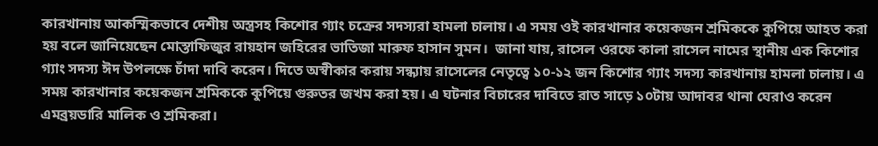কারখানায় আকস্মিকভাবে দেশীয় অস্ত্রসহ কিশোর গ্যাং চক্রের সদস্যরা হামলা চালায়। এ সময় ওই কারখানার কয়েকজন শ্রমিককে কুপিয়ে আহত করা হয় বলে জানিয়েছেন মোস্তাফিজুর রায়হান জহিরের ভাতিজা মারুফ হাসান সুমন।  জানা যায়, রাসেল ওরফে কালা রাসেল নামের স্থানীয় এক কিশোর গ্যাং সদস্য ঈদ উপলক্ষে চাঁদা দাবি করেন। দিতে অস্বীকার করায় সন্ধ্যায় রাসেলের নেতৃত্বে ১০-১২ জন কিশোর গ্যাং সদস্য কারখানায় হামলা চালায়। এ সময় কারখানার কয়েকজন শ্রমিককে কুপিয়ে গুরুতর জখম করা হয়। এ ঘটনার বিচারের দাবিতে রাত সাড়ে ১০টায় আদাবর থানা ঘেরাও করেন এমব্রয়ডারি মালিক ও শ্রমিকরা।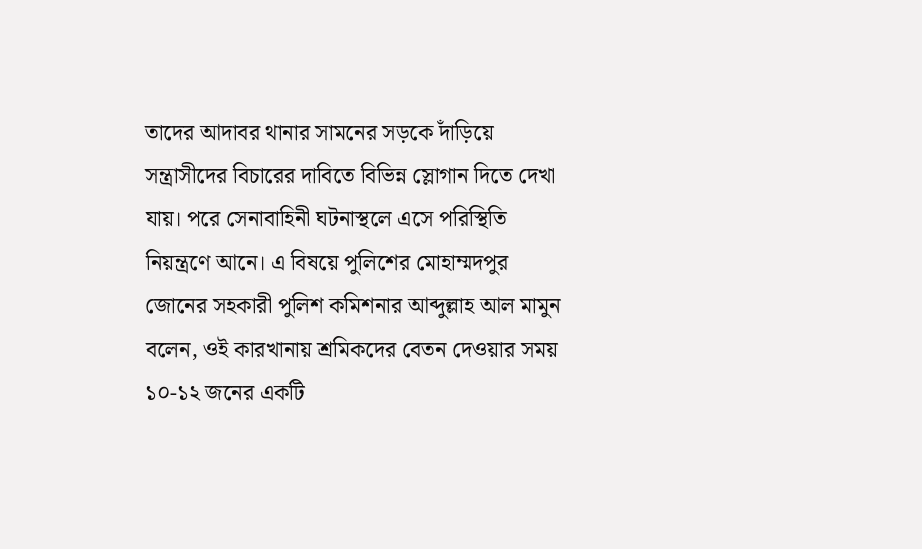তাদের আদাবর থানার সামনের সড়কে দাঁড়িয়ে সন্ত্রাসীদের বিচারের দাবিতে বিভিন্ন স্লোগান দিতে দেখা যায়। পরে সেনাবাহিনী ঘটনাস্থলে এসে পরিস্থিতি নিয়ন্ত্রণে আনে। এ বিষয়ে পুলিশের মোহাম্মদপুর জোনের সহকারী পুলিশ কমিশনার আব্দুল্লাহ আল মামুন বলেন, ওই কারখানায় শ্রমিকদের বেতন দেওয়ার সময় ১০-১২ জনের একটি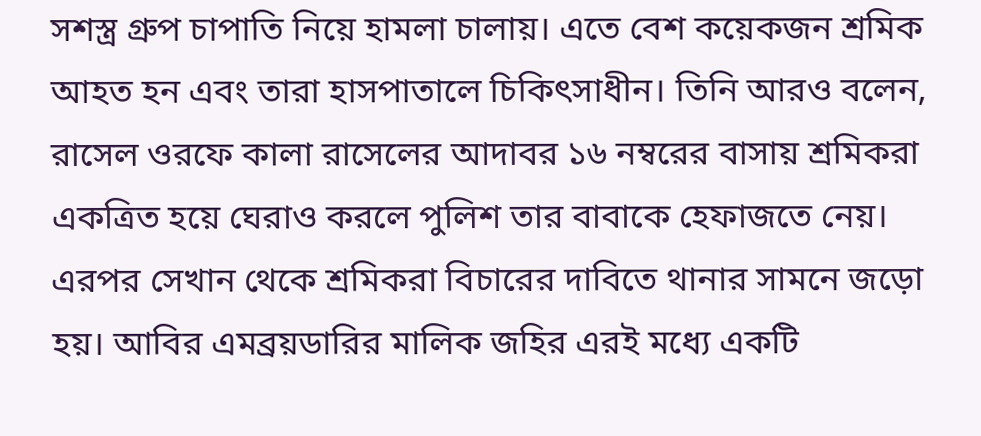সশস্ত্র গ্রুপ চাপাতি নিয়ে হামলা চালায়। এতে বেশ কয়েকজন শ্রমিক আহত হন এবং তারা হাসপাতালে চিকিৎসাধীন। তিনি আরও বলেন, রাসেল ওরফে কালা রাসেলের আদাবর ১৬ নম্বরের বাসায় শ্রমিকরা একত্রিত হয়ে ঘেরাও করলে পুলিশ তার বাবাকে হেফাজতে নেয়। এরপর সেখান থেকে শ্রমিকরা বিচারের দাবিতে থানার সামনে জড়ো হয়। আবির এমব্রয়ডারির মালিক জহির এরই মধ্যে একটি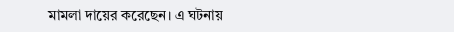মামলা দায়ের করেছেন। এ ঘটনায়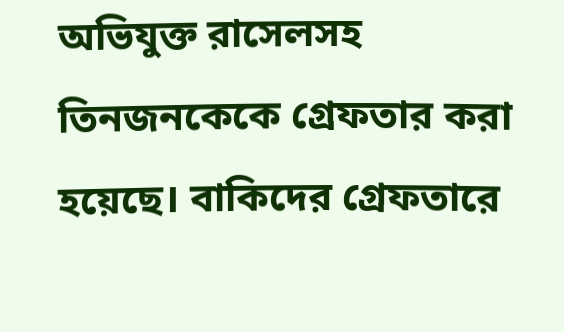অভিযুক্ত রাসেলসহ তিনজনকেকে গ্রেফতার করা হয়েছে। বাকিদের গ্রেফতারে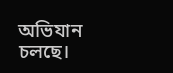অভিযান চলছে।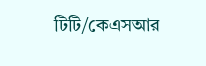টিটি/কেএসআর